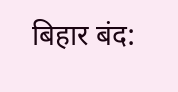बिहार बंद: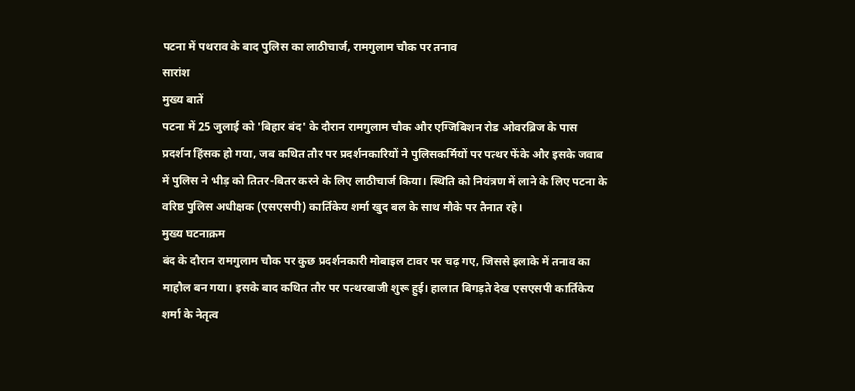पटना में पथराव के बाद पुलिस का लाठीचार्ज, रामगुलाम चौक पर तनाव
सारांश
मुख्य बातें
पटना में 25 जुलाई को 'बिहार बंद' के दौरान रामगुलाम चौक और एग्जिबिशन रोड ओवरब्रिज के पास प्रदर्शन हिंसक हो गया, जब कथित तौर पर प्रदर्शनकारियों ने पुलिसकर्मियों पर पत्थर फेंके और इसके जवाब में पुलिस ने भीड़ को तितर-बितर करने के लिए लाठीचार्ज किया। स्थिति को नियंत्रण में लाने के लिए पटना के वरिष्ठ पुलिस अधीक्षक (एसएसपी) कार्तिकेय शर्मा खुद बल के साथ मौके पर तैनात रहे।
मुख्य घटनाक्रम
बंद के दौरान रामगुलाम चौक पर कुछ प्रदर्शनकारी मोबाइल टावर पर चढ़ गए, जिससे इलाके में तनाव का माहौल बन गया। इसके बाद कथित तौर पर पत्थरबाजी शुरू हुई। हालात बिगड़ते देख एसएसपी कार्तिकेय शर्मा के नेतृत्व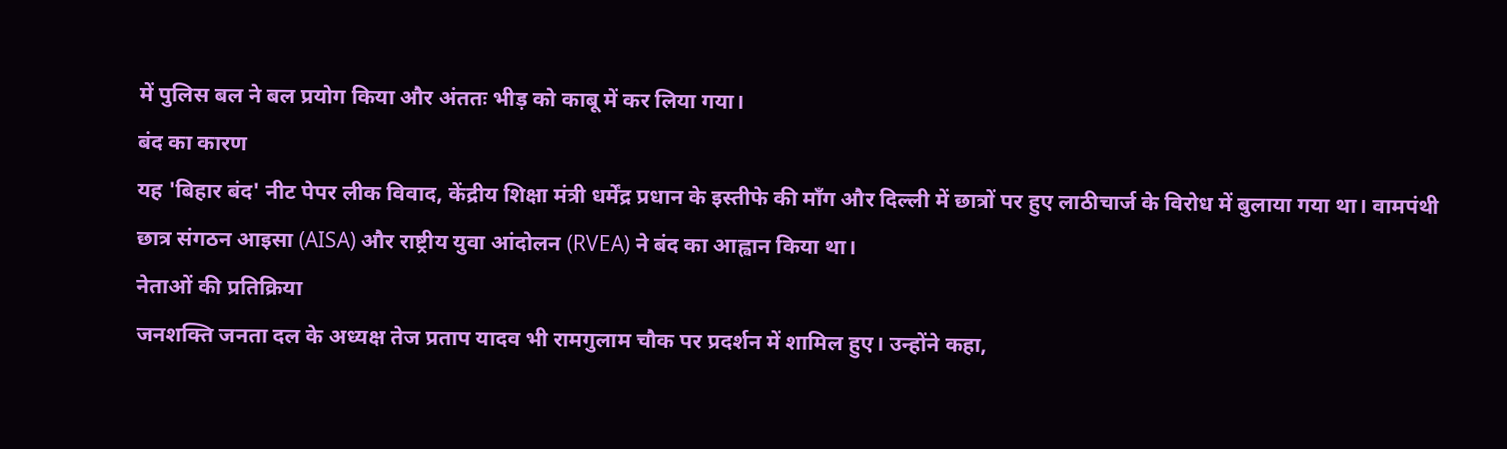में पुलिस बल ने बल प्रयोग किया और अंततः भीड़ को काबू में कर लिया गया।
बंद का कारण
यह 'बिहार बंद' नीट पेपर लीक विवाद, केंद्रीय शिक्षा मंत्री धर्मेंद्र प्रधान के इस्तीफे की माँग और दिल्ली में छात्रों पर हुए लाठीचार्ज के विरोध में बुलाया गया था। वामपंथी छात्र संगठन आइसा (AISA) और राष्ट्रीय युवा आंदोलन (RVEA) ने बंद का आह्वान किया था।
नेताओं की प्रतिक्रिया
जनशक्ति जनता दल के अध्यक्ष तेज प्रताप यादव भी रामगुलाम चौक पर प्रदर्शन में शामिल हुए। उन्होंने कहा,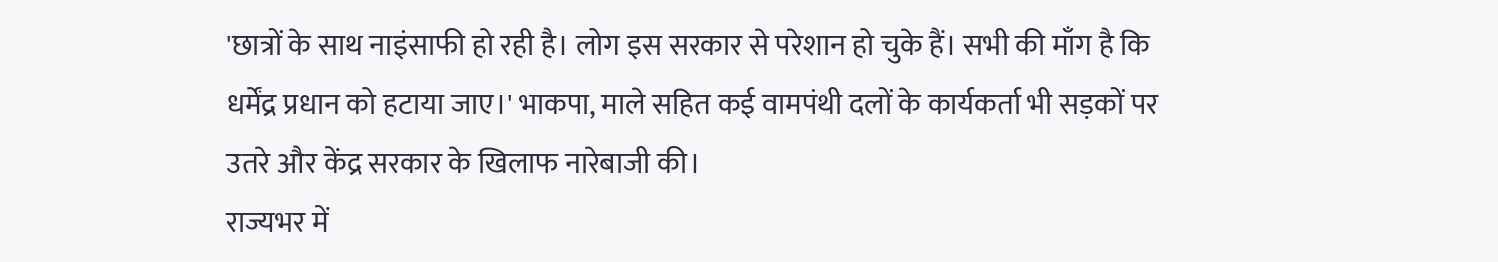'छात्रों के साथ नाइंसाफी हो रही है। लोग इस सरकार से परेशान हो चुके हैं। सभी की माँग है कि धर्मेंद्र प्रधान को हटाया जाए।' भाकपा, माले सहित कई वामपंथी दलों के कार्यकर्ता भी सड़कों पर उतरे और केंद्र सरकार के खिलाफ नारेबाजी की।
राज्यभर में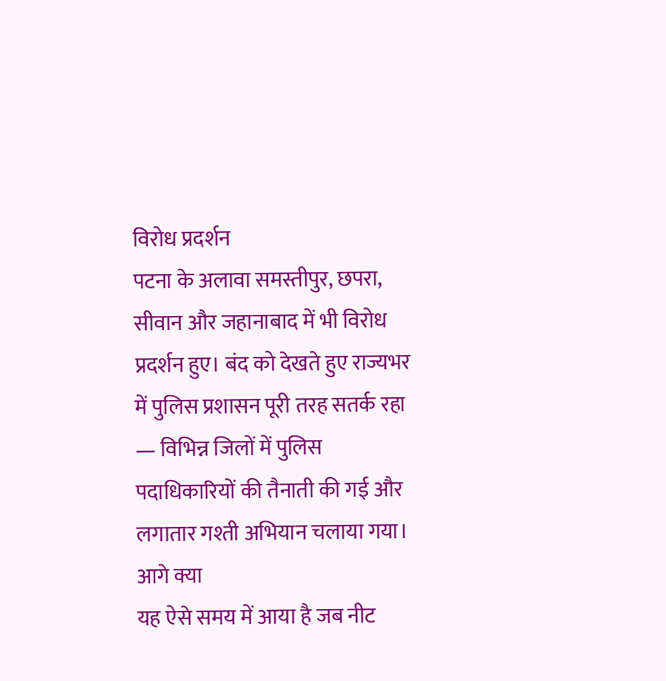विरोध प्रदर्शन
पटना के अलावा समस्तीपुर, छपरा, सीवान और जहानाबाद में भी विरोध प्रदर्शन हुए। बंद को देखते हुए राज्यभर में पुलिस प्रशासन पूरी तरह सतर्क रहा — विभिन्न जिलों में पुलिस पदाधिकारियों की तैनाती की गई और लगातार गश्ती अभियान चलाया गया।
आगे क्या
यह ऐसे समय में आया है जब नीट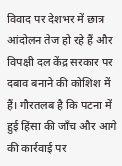विवाद पर देशभर में छात्र आंदोलन तेज हो रहे हैं और विपक्षी दल केंद्र सरकार पर दबाव बनाने की कोशिश में हैं। गौरतलब है कि पटना में हुई हिंसा की जाँच और आगे की कार्रवाई पर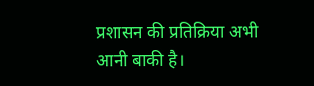प्रशासन की प्रतिक्रिया अभी आनी बाकी है।